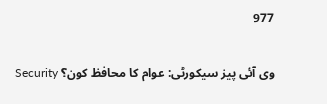977

وی آئی پیز سیکورٹی: عوام کا محافظ کون؟ Security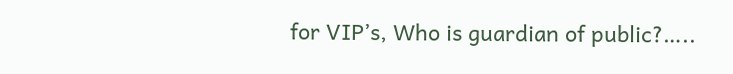for VIP’s, Who is guardian of public?…..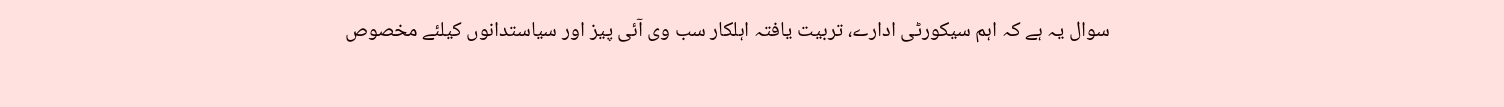سوال یہ ہے کہ اہم سیکورٹی ادارے، تربیت یافتہ اہلکار سب وی آئی پیز اور سیاستدانوں کیلئے مخصوص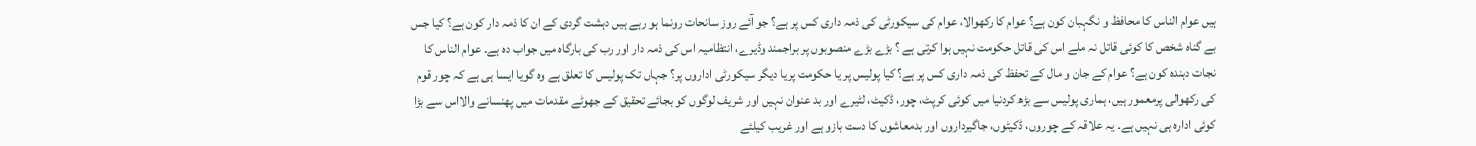ہیں عوام الناس کا محافظ و نگہبان کون ہے؟ عوام کا رکھوالا، عوام کی سیکورٹی کی ذمہ داری کس پر ہے؟ جو آئے روز سانحات رونما ہو رہے ہیں دہشت گردی کے ان کا ذمہ دار کون ہے؟ کیا جس بے گناہ شخص کا کوئی قاتل نہ ملے اس کی قاتل حکومت نہیں ہوا کرتی ہے ؟ بڑے بڑے منصوبوں پر براجمند وڈیرے، انتظامیہ اس کی ذمہ دار اور رب کی بارگاہ میں جواب دہ ہے۔ عوام الناس کا نجات دہندہ کون ہے؟ عوام کے جان و مال کے تحفظ کی ذمہ داری کس پر ہے؟ کیا پولیس پر یا حکومت پریا دیگر سیکورٹی اداروں پر؟ جہاں تک پولیس کا تعلق ہے وہ گویا ایسا ہی ہے کہ چور قوم کی رکھوالی پرمعمور ہیں، ہماری پولیس سے بڑھ کردنیا میں کوئی کرپٹ، چور، ڈکیٹ، لٹیرے اور بد عنوان نہیں اور شریف لوگوں کو بجائے تحقیق کے جھوٹے مقدمات میں پھنسانے والااس سے بڑا کوئی ادارہ ہی نہیں ہے۔ یہ علاقہ کے چوروں، ڈکیٹوں، جاگیرداروں اور بدمعاشوں کا دست بازو ہے اور غریب کیلئے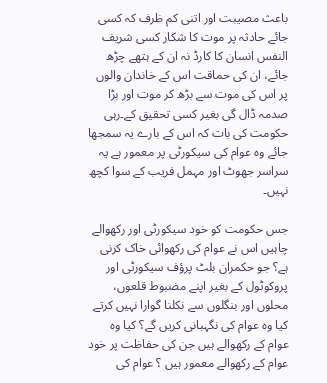باعث مصیبت اور اتنی کم ظرف کہ کسی جائے حادثہ پر موت کا شکار کسی شریف النفس انسان کا کارڈ نہ ان کے ہتھے چڑھ جائے، ان کی حماقت اس کے خاندان والوں پر اس کی موت سے بڑھ کر موت اور بڑا صدمہ ڈال گی بغیر کسی تحقیق کے۔رہی حکومت کی بات کہ اس کے بارے یہ سمجھا جائے وہ عوام کی سیکورٹی پر معمور ہے یہ سراسر جھوٹ اور مہمل فریب کے سوا کچھ نہیں۔

جس حکومت کو خود سیکورٹی اور رکھوالے چاہیں اس نے عوام کی رکھوائی خاک کرنی ہے؟ جو حکمران بلٹ پرؤف سیکورٹی اور پروکوٹول کے بغیر اپنے مضبوط قلعوں، محلوں اور بنگلوں سے نکلنا گوارا نہیں کرتے کیا وہ عوام کی نگہبانی کریں گے؟ کیا وہ عوام کے رکھوالے ہیں جن کی حفاظت پر خود عوام کے رکھوالے معمور ہیں ؟ عوام کی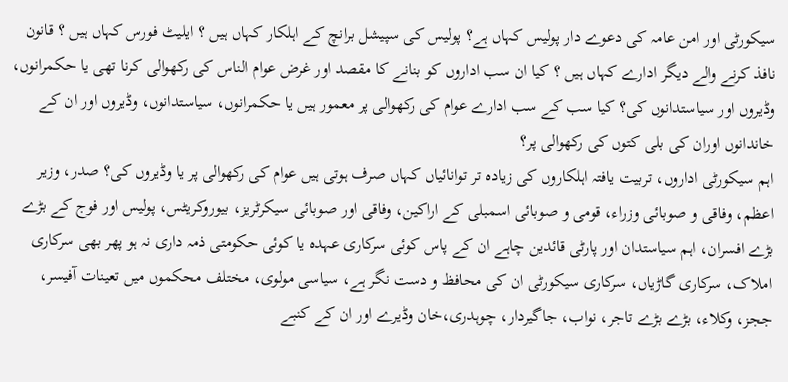سیکورٹی اور امن عامہ کی دعوے دار پولیس کہاں ہے؟ پولیس کی سپیشل برانچ کے اہلکار کہاں ہیں ؟ ایلیٹ فورس کہاں ہیں ؟ قانون نافذ کرنے والے دیگر ادارے کہاں ہیں ؟ کیا ان سب اداروں کو بنانے کا مقصد اور غرض عوام الناس کی رکھوالی کرنا تھی یا حکمرانوں، وڈیروں اور سیاستدانوں کی؟ کیا سب کے سب ادارے عوام کی رکھوالی پر معمور ہیں یا حکمرانوں، سیاستدانوں، وڈیروں اور ان کے خاندانوں اوران کی بلی کتوں کی رکھوالی پر؟
اہم سیکورٹی اداروں، تربیت یافتہ اہلکاروں کی زیادہ تر توانائیاں کہاں صرف ہوتی ہیں عوام کی رکھوالی پر یا وڈیروں کی؟ صدر، وزیر اعظم، وفاقی و صوبائی وزراء، قومی و صوبائی اسمبلی کے اراکین، وفاقی اور صوبائی سیکرٹریز، بیوروکریٹس، پولیس اور فوج کے بڑے بڑے افسران، اہم سیاستدان اور پارٹی قائدین چاہے ان کے پاس کوئی سرکاری عہدہ یا کوئی حکومتی ذمہ داری نہ ہو پھر بھی سرکاری املاک، سرکاری گاڑیاں، سرکاری سیکورٹی ان کی محافظ و دست نگر ہے، سیاسی مولوی، مختلف محکموں میں تعینات آفیسر، ججز، وکلاء، بڑے بڑے تاجر، نواب، جاگیردار، چوہدری،خان وڈیرے اور ان کے کنبے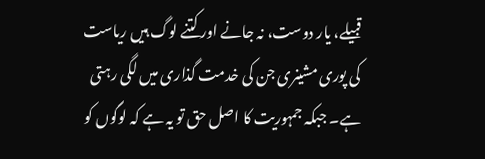قبیلے، یار دوست، نہ جانے اور کتنے لوگ ہیں ریاست کی پوری مشینری جن کی خدمت گذاری میں لگی رہتی ہے۔ جبکہ جمہوریت کا اصل حق تو یہ ہے کہ لوگوں کو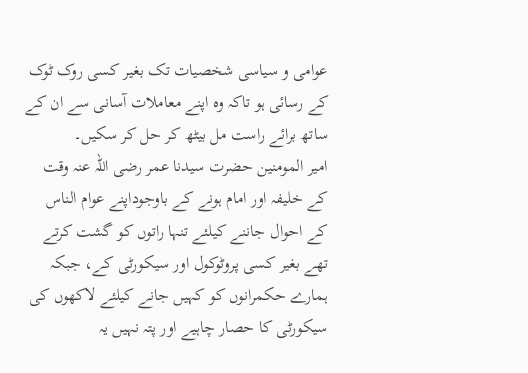عوامی و سیاسی شخصیات تک بغیر کسی روک ٹوک کے رسائی ہو تاکہ وہ اپنے معاملات آسانی سے ان کے ساتھ برائے راست مل بیٹھ کر حل کر سکیں۔
امیر المومنین حضرت سیدنا عمر رضی اللہ عنہ وقت کے خلیفہ اور امام ہونے کے باوجوداپنے عوام الناس کے احوال جاننے کیلئے تنہا راتوں کو گشت کرتے تھے بغیر کسی پروٹوکول اور سیکورٹی کے، جبکہ ہمارے حکمرانوں کو کہیں جانے کیلئے لاکھوں کی سیکورٹی کا حصار چاہیے اور پتہ نہیں یہ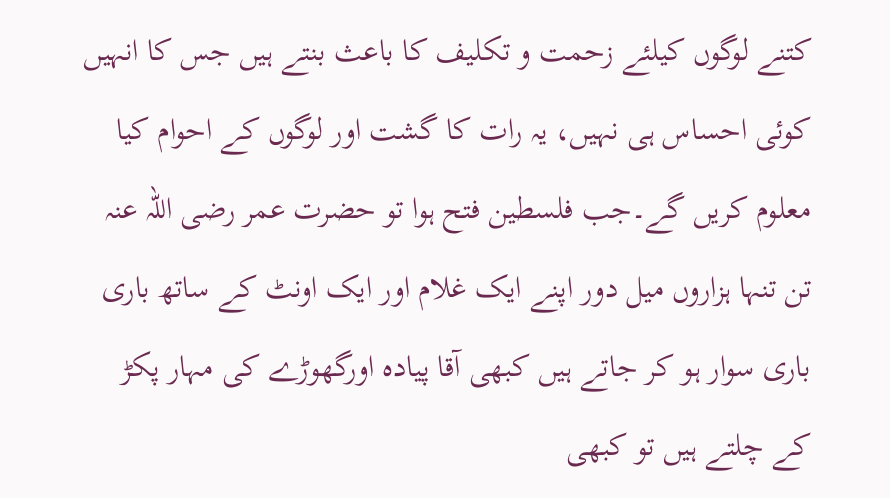کتنے لوگوں کیلئے زحمت و تکلیف کا باعث بنتے ہیں جس کا انہیں کوئی احساس ہی نہیں، یہ رات کا گشت اور لوگوں کے احوام کیا معلوم کریں گے۔جب فلسطین فتح ہوا تو حضرت عمر رضی اللہ عنہ تن تنہا ہزاروں میل دور اپنے ایک غلام اور ایک اونٹ کے ساتھ باری باری سوار ہو کر جاتے ہیں کبھی آقا پیادہ اورگھوڑے کی مہار پکڑ کے چلتے ہیں تو کبھی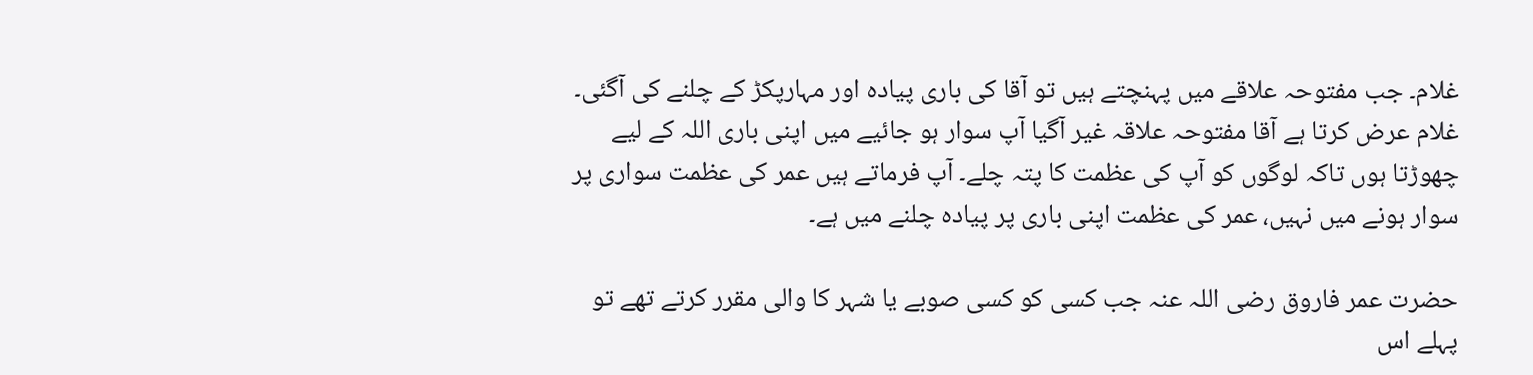غلام۔ جب مفتوحہ علاقے میں پہنچتے ہیں تو آقا کی باری پیادہ اور مہارپکڑ کے چلنے کی آگئی۔ غلام عرض کرتا ہے آقا مفتوحہ علاقہ غیر آگیا آپ سوار ہو جائیے میں اپنی باری اللہ کے لیے چھوڑتا ہوں تاکہ لوگوں کو آپ کی عظمت کا پتہ چلے۔ آپ فرماتے ہیں عمر کی عظمت سواری پر سوار ہونے میں نہیں، عمر کی عظمت اپنی باری پر پیادہ چلنے میں ہے۔

حضرت عمر فاروق رضی اللہ عنہ جب کسی کو کسی صوبے یا شہر کا والی مقرر کرتے تھے تو پہلے اس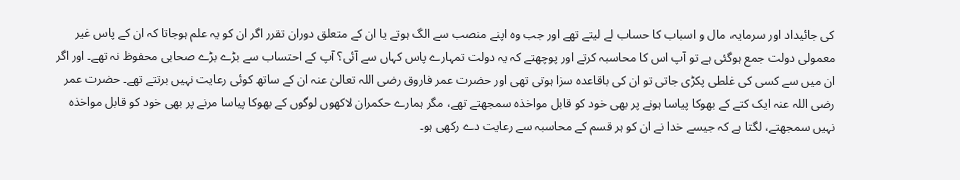کی جائیداد اور سرمایہ، مال و اسباب کا حساب لے لیتے تھے اور جب وہ اپنے منصب سے الگ ہوتے یا ان کے متعلق دوران تقرر اگر ان کو یہ علم ہوجاتا کہ ان کے پاس غیر معمولی دولت جمع ہوگئی ہے تو آپ اس کا محاسبہ کرتے اور پوچھتے کہ یہ دولت تمہارے پاس کہاں سے آئی؟ آپ کے احتساب سے بڑے بڑے صحابی محفوظ نہ تھے۔ اور اگر ان میں سے کسی کی غلطی پکڑی جاتی تو ان کی باقاعدہ سزا ہوتی تھی اور حضرت عمر فاروق رضی اللہ تعالیٰ عنہ ان کے ساتھ کوئی رعایت نہیں برتتے تھے۔ حضرت عمر رضی اللہ عنہ ایک کتے کے بھوکا پیاسا ہونے پر بھی خود کو قابل مواخذہ سمجھتے تھے، مگر ہمارے حکمران لاکھوں لوگوں کے بھوکا پیاسا مرنے پر بھی خود کو قابل مواخذہ نہیں سمجھتے، لگتا ہے کہ جیسے خدا نے ان کو ہر قسم کے محاسبہ سے رعایت دے رکھی ہو۔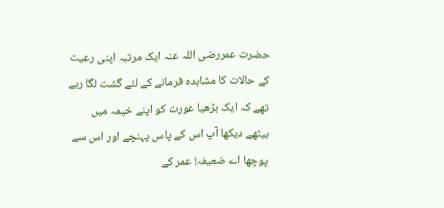حضرت عمررضی اللہ عنہ ایک مرتبہ اپنی رعیت کے حالات کا مشاہدہ فرمانے کے لئے گشت لگا رہے تھے کہ ایک بڑھیا عورت کو اپنے خیمہ میں بیٹھے دیکھا آپ اس کے پاس پہنچے اور اس سے پوچھا اے ضعیفہ! عمر کے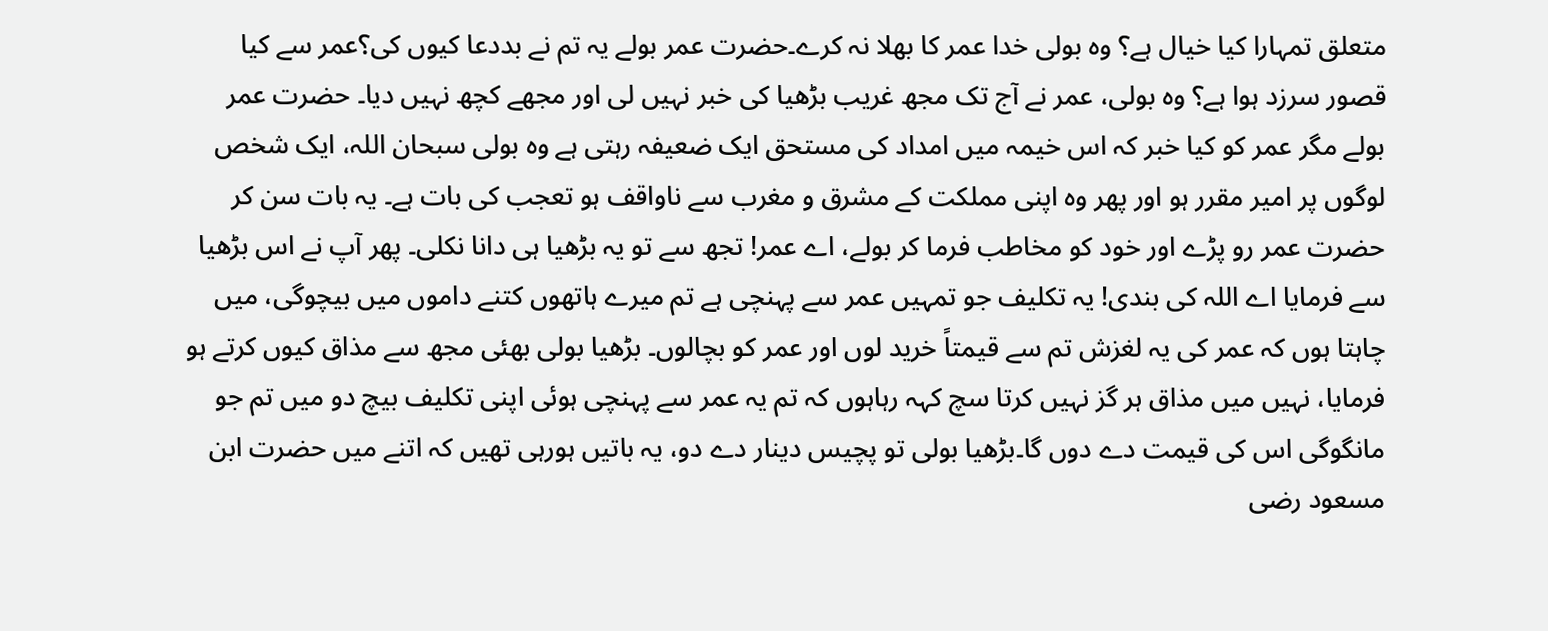متعلق تمہارا کیا خیال ہے؟ وہ بولی خدا عمر کا بھلا نہ کرے۔حضرت عمر بولے یہ تم نے بددعا کیوں کی؟عمر سے کیا قصور سرزد ہوا ہے؟ وہ بولی، عمر نے آج تک مجھ غریب بڑھیا کی خبر نہیں لی اور مجھے کچھ نہیں دیا۔ حضرت عمر بولے مگر عمر کو کیا خبر کہ اس خیمہ میں امداد کی مستحق ایک ضعیفہ رہتی ہے وہ بولی سبحان اللہ، ایک شخص لوگوں پر امیر مقرر ہو اور پھر وہ اپنی مملکت کے مشرق و مغرب سے ناواقف ہو تعجب کی بات ہے۔ یہ بات سن کر حضرت عمر رو پڑے اور خود کو مخاطب فرما کر بولے، اے عمر! تجھ سے تو یہ بڑھیا ہی دانا نکلی۔ پھر آپ نے اس بڑھیا سے فرمایا اے اللہ کی بندی! یہ تکلیف جو تمہیں عمر سے پہنچی ہے تم میرے ہاتھوں کتنے داموں میں بیچوگی، میں چاہتا ہوں کہ عمر کی یہ لغزش تم سے قیمتاً خرید لوں اور عمر کو بچالوں۔ بڑھیا بولی بھئی مجھ سے مذاق کیوں کرتے ہو فرمایا، نہیں میں مذاق ہر گز نہیں کرتا سچ کہہ رہاہوں کہ تم یہ عمر سے پہنچی ہوئی اپنی تکلیف بیچ دو میں تم جو مانگوگی اس کی قیمت دے دوں گا۔بڑھیا بولی تو پچیس دینار دے دو، یہ باتیں ہورہی تھیں کہ اتنے میں حضرت ابن مسعود رضی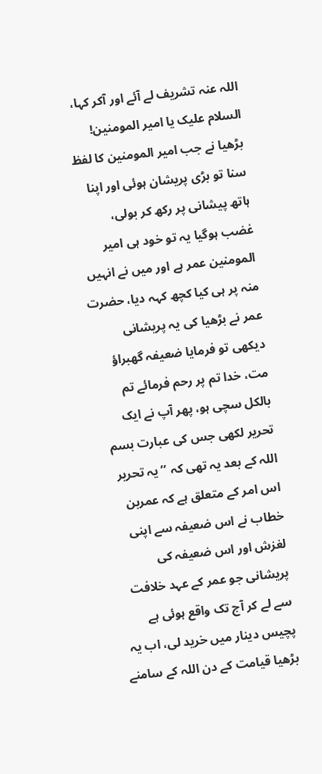اللہ عنہ تشریف لے آئے اور آکر کہا، السلام علیک یا امیر المومنین! بڑھیا نے جب امیر المومنین کا لفظ سنا تو بڑی پریشان ہوئی اور اپنا ہاتھ پیشانی پر رکھ کر بولی، غضب ہوگیا یہ تو خود ہی امیر المومنین عمر ہے اور میں نے انہیں منہ پر ہی کیا کچھ کہہ دیا، حضرت عمر نے بڑھیا کی یہ پریشانی دیکھی تو فرمایا ضعیفہ گھبراؤ مت، خدا تم پر رحم فرمائے تم بالکل سچی ہو، پھر آپ نے ایک تحریر لکھی جس کی عبارت بسم اللہ کے بعد یہ تھی کہ ’’یہ تحریر اس امر کے متعلق ہے کہ عمربن خطاب نے اس ضعیفہ سے اپنی لغزش اور اس ضعیفہ کی پریشانی جو عمر کے عہد خلافت سے لے کر آج تک واقع ہوئی ہے پچیس دینار میں خرید لی، اب یہ بڑھیا قیامت کے دن اللہ کے سامنے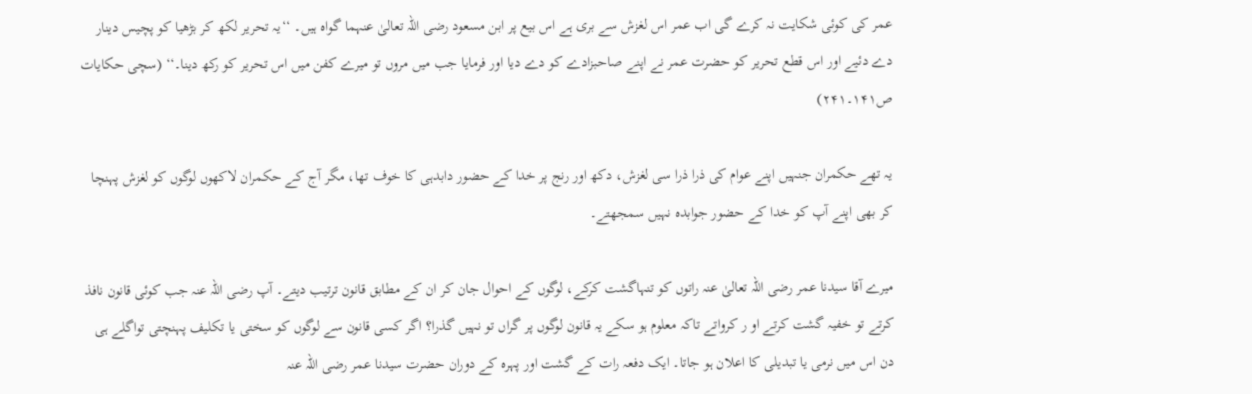عمر کی کوئی شکایت نہ کرے گی اب عمر اس لغزش سے بری ہے اس بیع پر ابن مسعود رضی اللہ تعالیٰ عنہما گواہ ہیں۔ ‘‘یہ تحریر لکھ کر بڑھیا کو پچیس دینار دے دئیے اور اس قطع تحریر کو حضرت عمر نے اپنے صاحبزادے کو دے دیا اور فرمایا جب میں مروں تو میرے کفن میں اس تحریر کو رکھ دینا۔‘‘ (سچی حکایات ص۱۴۱۔۲۴۱)

یہ تھے حکمران جنہیں اپنے عوام کی ذرا ذرا سی لغزش، دکھ اور رنج پر خدا کے حضور دابدہی کا خوف تھا، مگر آج کے حکمران لاکھوں لوگوں کو لغزش پہنچا کر بھی اپنے آپ کو خدا کے حضور جوابدہ نہیں سمجھتے۔

میرے آقا سیدنا عمر رضی اللہ تعالیٰ عنہ راتوں کو تنہاگشت کرکے، لوگوں کے احوال جان کر ان کے مطابق قانون ترتیب دیتے۔ آپ رضی اللہ عنہ جب کوئی قانون نافذ کرتے تو خفیہ گشت کرتے او ر کرواتے تاکہ معلوم ہو سکے یہ قانون لوگوں پر گراں تو نہیں گذرا؟ اگر کسی قانون سے لوگوں کو سختی یا تکلیف پہنچتی تواگلے ہی دن اس میں نرمی یا تبدیلی کا اعلان ہو جاتا۔ ایک دفعہ رات کے گشت اور پہرہ کے دوران حضرت سیدنا عمر رضی اللہ عنہ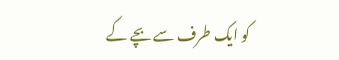کو ایک طرف سے بچے کے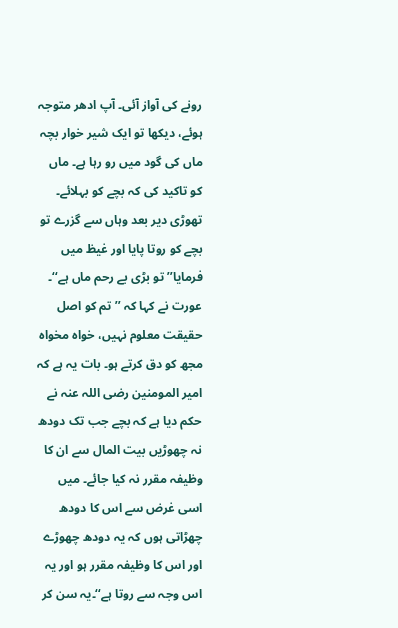رونے کی آواز آئی۔ آپ ادھر متوجہ ہوئے، دیکھا تو ایک شیر خوار بچہ ماں کی گود میں رو رہا ہے۔ ماں کو تاکید کی کہ بچے کو بہلائے۔ تھوڑی دیر بعد وہاں سے گزرے تو بچے کو روتا پایا اور غیظ میں فرمایا’’تو بڑی بے رحم ماں ہے‘‘۔ عورت نے کہا کہ ’’تم کو اصل حقیقت معلوم نہیں، خواہ مخواہ مجھ کو دق کرتے ہو۔ بات یہ ہے کہ امیر المومنین رضی اللہ عنہ نے حکم دیا ہے کہ بچے جب تک دودھ نہ چھوڑیں بیت المال سے ان کا وظیفہ مقرر نہ کیا جائے۔ میں اسی غرض سے اس کا دودھ چھڑاتی ہوں کہ یہ دودھ چھوڑے اور اس کا وظیفہ مقرر ہو اور یہ اس وجہ سے روتا ہے‘‘۔یہ سن کر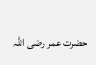حضرت عمر رضی اللہ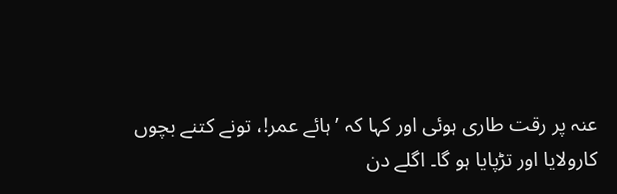عنہ پر رقت طاری ہوئی اور کہا کہ ’ہائے عمر!، تونے کتنے بچوں کارولایا اور تڑپایا ہو گا۔ اگلے دن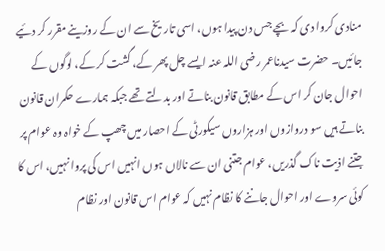منادی کروا دی کہ بچے جس دن پیدا ہوں، اسی تاریخ سے ان کے روزینے مقرر کر دئیے جائیں۔ حضرت سیدناعمر رضی اللہ عنہ ایسے چل پھر کے، گشت کر کے، لوگوں کے احوال جان کر اس کے مطابق قانون بناتے اور بدلتے تھے جبکہ ہمارے حکمران قانون بناتے ہیں سو دروازوں اور ہزاروں سیکورٹی کے احصار میں چھپ کے خواہ وہ عوام پر جتنے اذیت ناک گذریں، عوام جتنی ان سے نالاں ہوں انہیں اس کی پروا نہیں، اس کا کوئی سروے اور احوال جاننے کا نظام نہیں کہ عوام اس قانون اور نظام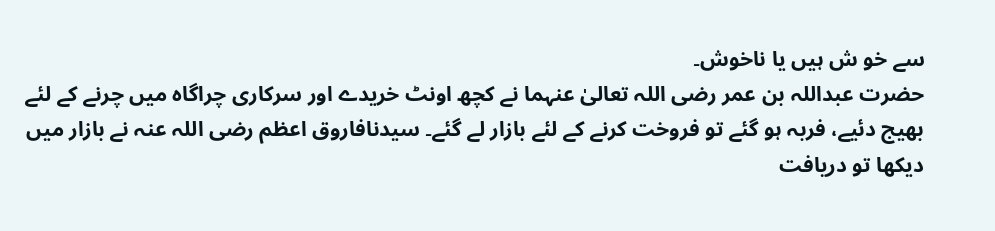سے خو ش ہیں یا ناخوش۔
حضرت عبداللہ بن عمر رضی اللہ تعالیٰ عنہما نے کچھ اونٹ خریدے اور سرکاری چراگاہ میں چرنے کے لئے بھیج دئیے، فربہ ہو گئے تو فروخت کرنے کے لئے بازار لے گئے۔ سیدنافاروق اعظم رضی اللہ عنہ نے بازار میں دیکھا تو دریافت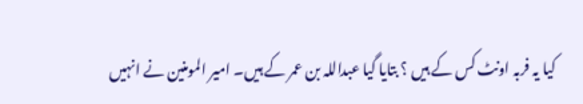کیا یہ فربہ اونٹ کس کے ہیں ؟ بتایا گیا عبداللہ بن عمر کے ہیں۔ امیر المومنین نے انہیں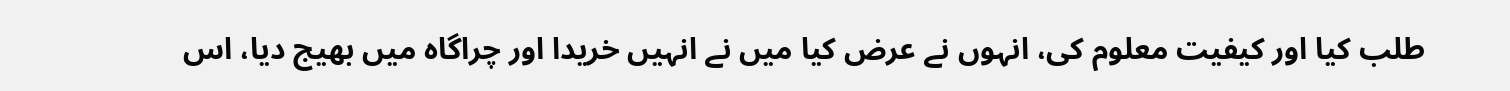طلب کیا اور کیفیت معلوم کی، انہوں نے عرض کیا میں نے انہیں خریدا اور چراگاہ میں بھیج دیا، اس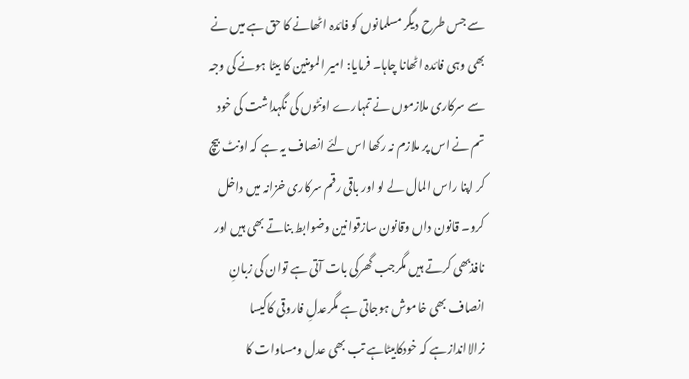سے جس طرح دیگر مسلمانوں کو فائدہ اٹھانے کا حق ہے میں نے بھی وہی فائدہ اٹھانا چاہا۔ فرمایا: امیر المومنین کا بیٹا ہونے کی وجہ سے سرکاری ملازموں نے تمہارے اونٹوں کی نگہداشت کی خود تم نے اس پر ملازم نہ رکھا اس لئے انصاف یہ ہے کہ اونٹ بیچ کر اپنا راس المال لے لو اور باقی رقم سرکاری خزانہ میں داخل کرو۔ قانون داں وقانون سازقوانین وضوابط بناتے بھی ہیں اور نافذبھی کرتے ہیں مگرجب گھرکی بات آتی ہے توان کی زبانِ انصاف بھی خاموش ہوجاتی ہے مگرعدلِ فاروقی کاکیسا نرالااندازہے کہ خودکابیٹاہے تب بھی عدل ومساوات کا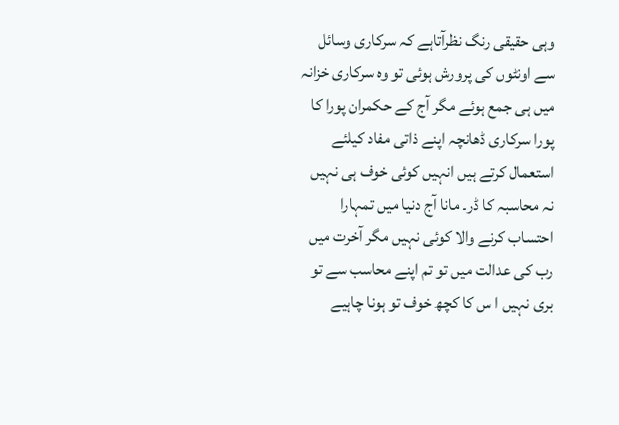وہی حقیقی رنگ نظرآتاہے کہ سرکاری وسائل سے اونٹوں کی پرورش ہوئی تو وہ سرکاری خزانہ میں ہی جمع ہوئے مگر آج کے حکمران پورا کا پورا سرکاری ڈھانچہ اپنے ذاتی مفاد کیلئے استعمال کرتے ہیں انہیں کوئی خوف ہی نہیں نہ محاسبہ کا ڈر۔ مانا آج دنیا میں تمہارا احتساب کرنے والا کوئی نہیں مگر آخرت میں رب کی عدالت میں تو تم اپنے محاسب سے تو بری نہیں ا س کا کچھ خوف تو ہونا چاہیے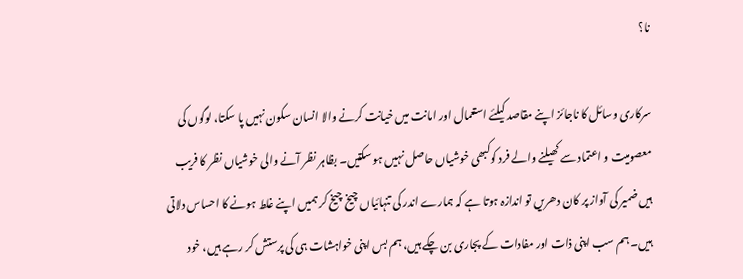نا؟

سرکاری وسائل کا ناجائز اپنے مقاصد کیلئے استعمال اور امانت میں خیانت کرنے والا انسان سکون نہیں پا سکتا، لوگوں کی معصومیت و اعتماد سے کھیلنے والے فرد کوکبھی خوشیاں حاصل نہیں ہو سکتیں۔ بظاہر نظر آنے والی خوشیاں نظر کا فریب ہیں ضمیر کی آواز پر کان دھریں تو اندازہ ہوتا ہے کہ ہمارے اندر کی تنہائیاں چیخ چیخ کر ہمیں اپنے غلط ہونے کا احساس دلاتی ہیں۔ ہم سب اپنی ذات اور مفادات کے پجاری بن چکے ہیں، ہم بس اپنی خواہشات ہی کی پرستش کر رہے ہیں، خود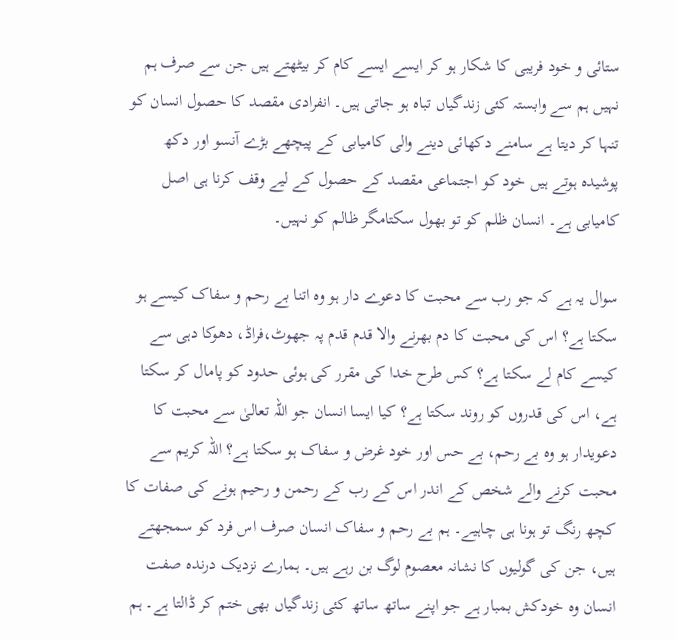ستائی و خود فریبی کا شکار ہو کر ایسے ایسے کام کر بیٹھتے ہیں جن سے صرف ہم نہیں ہم سے وابستہ کئی زندگیاں تباہ ہو جاتی ہیں۔ انفرادی مقصد کا حصول انسان کو تنہا کر دیتا ہے سامنے دکھائی دینے والی کامیابی کے پیچھے بڑے آنسو اور دکھ پوشیدہ ہوتے ہیں خود کو اجتماعی مقصد کے حصول کے لیے وقف کرنا ہی اصل کامیابی ہے۔ انسان ظلم کو تو بھول سکتامگر ظالم کو نہیں۔

سوال یہ ہے کہ جو رب سے محبت کا دعوے دار ہو وہ اتنا بے رحم و سفاک کیسے ہو سکتا ہے؟ اس کی محبت کا دم بھرنے والا قدم قدم پہ جھوٹ،فراڈ، دھوکا دہی سے کیسے کام لے سکتا ہے؟ کس طرح خدا کی مقرر کی ہوئی حدود کو پامال کر سکتا ہے، اس کی قدروں کو روند سکتا ہے؟ کیا ایسا انسان جو اللہ تعالیٰ سے محبت کا دعویدار ہو وہ بے رحم، بے حس اور خود غرض و سفاک ہو سکتا ہے؟ اللہ کریم سے محبت کرنے والے شخص کے اندر اس کے رب کے رحمن و رحیم ہونے کی صفات کا کچھ رنگ تو ہونا ہی چاہیے۔ ہم بے رحم و سفاک انسان صرف اس فرد کو سمجھتے ہیں، جن کی گولیوں کا نشانہ معصوم لوگ بن رہے ہیں۔ ہمارے نزدیک درندہ صفت انسان وہ خودکش بمبار ہے جو اپنے ساتھ ساتھ کئی زندگیاں بھی ختم کر ڈالتا ہے۔ ہم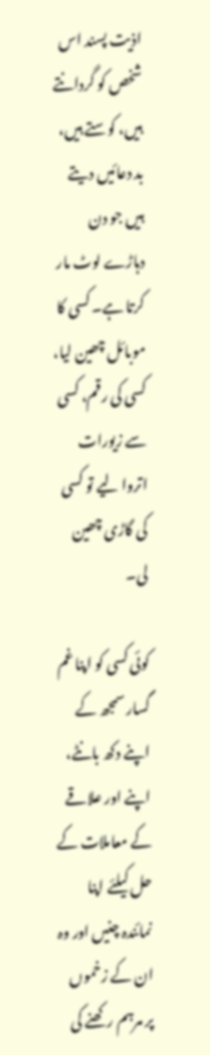اذیت پسند اس شخص کو گردانتے ہیں، کوستے ہیں، بد دعائیں دیتے ہیں جو دن دہاڑے لوٹ مار کرتا ہے۔ کسی کا موبائل چھین لیا، کسی کی رقم، کسی سے زیورات اتروا لیے تو کسی کی گاڑی چھین لی۔

کوئی کسی کو اپنا غم گسار سمجھ کے اپنے دکھ بانٹے، اپنے اور علاقے کے معاملات کے حل کیلئے اپنا نمائندہ چنیں اور وہ ان کے زخموں پر مرہم رکھنے کی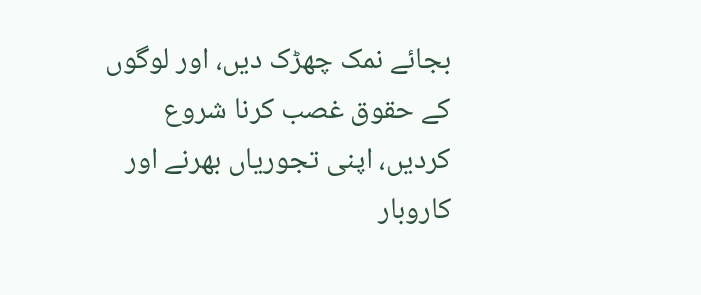بجائے نمک چھڑک دیں، اور لوگوں کے حقوق غصب کرنا شروع کردیں، اپنی تجوریاں بھرنے اور کاروبار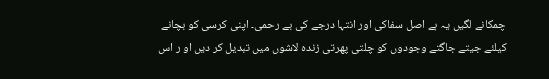چمکانے لگیں یہ ہے اصل سفاکی اور انتہا درجے کی بے رحمی۔ اپنی کرسی کو بچانے کیلئے جیتے جاگتے وجودوں کو چلتی پھرتی زندہ لاشوں میں تبدیل کر دیں او ر اس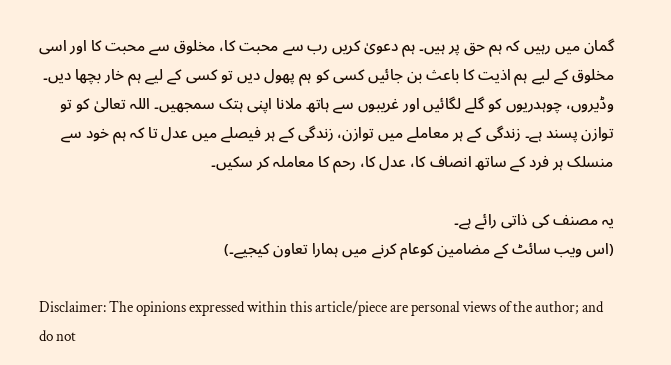گمان میں رہیں کہ ہم حق پر ہیں۔ ہم دعویٰ کریں رب سے محبت کا، مخلوق سے محبت کا اور اسی مخلوق کے لیے ہم اذیت کا باعث بن جائیں کسی کو ہم پھول دیں تو کسی کے لیے ہم خار بچھا دیں۔ وڈیروں، چوہدریوں کو گلے لگائیں اور غریبوں سے ہاتھ ملانا اپنی ہتک سمجھیں۔ اللہ تعالیٰ کو تو توازن پسند ہے۔ زندگی کے ہر معاملے میں توازن، زندگی کے ہر فیصلے میں عدل تا کہ ہم خود سے منسلک ہر فرد کے ساتھ انصاف کا، عدل کا، رحم کا معاملہ کر سکیں۔

یہ مصنف کی ذاتی رائے ہے۔
(اس ویب سائٹ کے مضامین کوعام کرنے میں ہمارا تعاون کیجیے۔)

Disclaimer: The opinions expressed within this article/piece are personal views of the author; and do not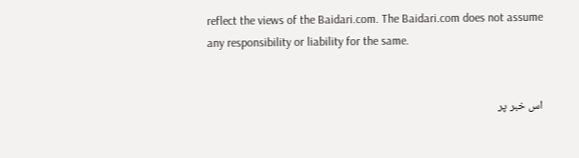reflect the views of the Baidari.com. The Baidari.com does not assume any responsibility or liability for the same.


اس خبر پر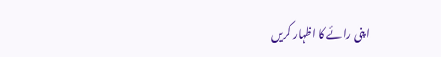اپنی رائے کا اظہار کریں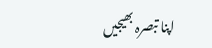اپنا تبصرہ بھیجیں